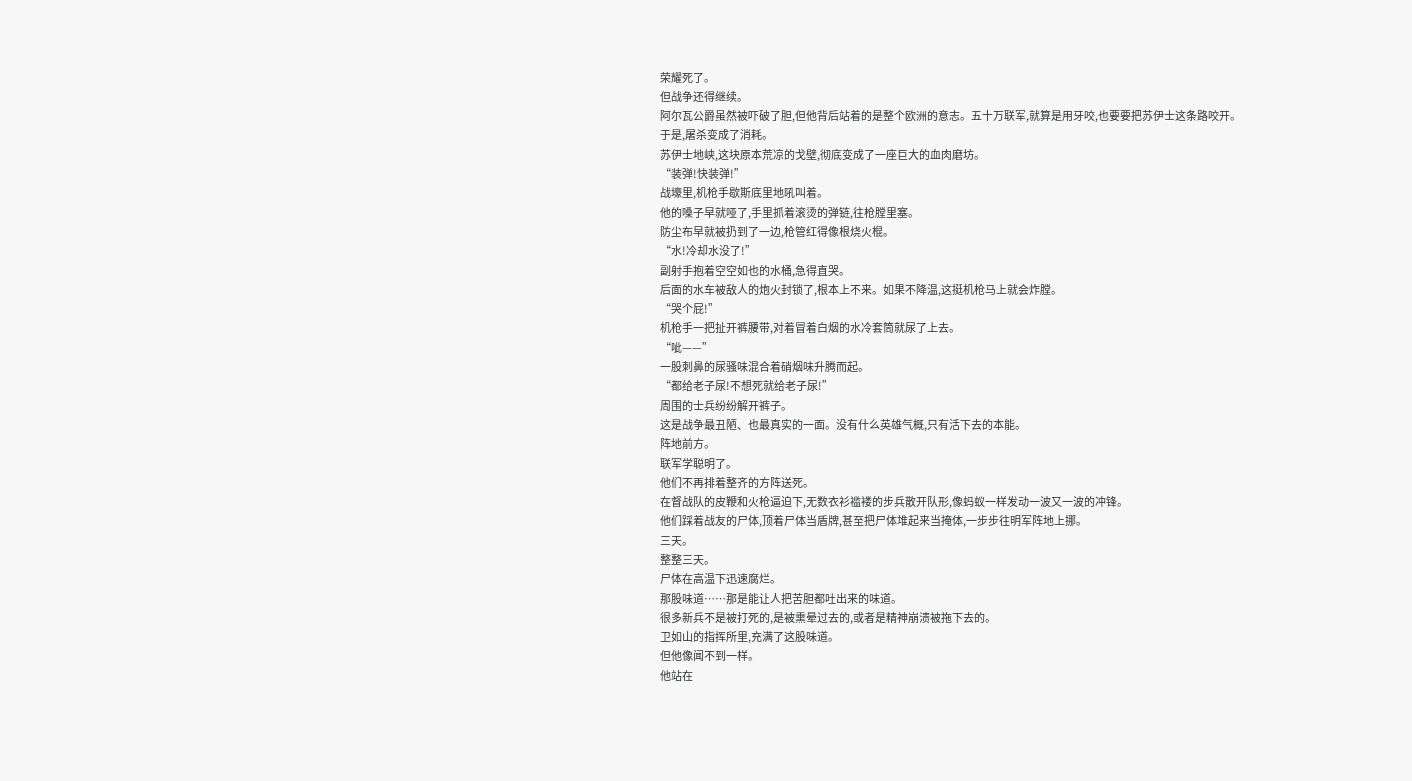荣耀死了。
但战争还得继续。
阿尔瓦公爵虽然被吓破了胆,但他背后站着的是整个欧洲的意志。五十万联军,就算是用牙咬,也要要把苏伊士这条路咬开。
于是,屠杀变成了消耗。
苏伊士地峡,这块原本荒凉的戈壁,彻底变成了一座巨大的血肉磨坊。
“装弹!快装弹!”
战壕里,机枪手歇斯底里地吼叫着。
他的嗓子早就哑了,手里抓着滚烫的弹链,往枪膛里塞。
防尘布早就被扔到了一边,枪管红得像根烧火棍。
“水!冷却水没了!”
副射手抱着空空如也的水桶,急得直哭。
后面的水车被敌人的炮火封锁了,根本上不来。如果不降温,这挺机枪马上就会炸膛。
“哭个屁!”
机枪手一把扯开裤腰带,对着冒着白烟的水冷套筒就尿了上去。
“呲——”
一股刺鼻的尿骚味混合着硝烟味升腾而起。
“都给老子尿!不想死就给老子尿!”
周围的士兵纷纷解开裤子。
这是战争最丑陋、也最真实的一面。没有什么英雄气概,只有活下去的本能。
阵地前方。
联军学聪明了。
他们不再排着整齐的方阵送死。
在督战队的皮鞭和火枪逼迫下,无数衣衫褴褛的步兵散开队形,像蚂蚁一样发动一波又一波的冲锋。
他们踩着战友的尸体,顶着尸体当盾牌,甚至把尸体堆起来当掩体,一步步往明军阵地上挪。
三天。
整整三天。
尸体在高温下迅速腐烂。
那股味道……那是能让人把苦胆都吐出来的味道。
很多新兵不是被打死的,是被熏晕过去的,或者是精神崩溃被拖下去的。
卫如山的指挥所里,充满了这股味道。
但他像闻不到一样。
他站在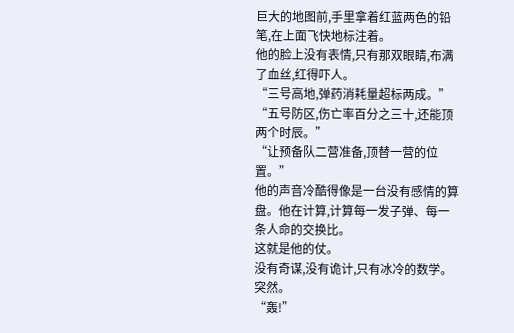巨大的地图前,手里拿着红蓝两色的铅笔,在上面飞快地标注着。
他的脸上没有表情,只有那双眼睛,布满了血丝,红得吓人。
“三号高地,弹药消耗量超标两成。”
“五号防区,伤亡率百分之三十,还能顶两个时辰。”
“让预备队二营准备,顶替一营的位置。”
他的声音冷酷得像是一台没有感情的算盘。他在计算,计算每一发子弹、每一条人命的交换比。
这就是他的仗。
没有奇谋,没有诡计,只有冰冷的数学。
突然。
“轰!”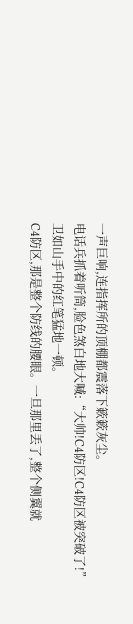一声巨响,连指挥所的顶棚都震落下簌簌灰尘。
电话兵抓着听筒,脸色煞白地大喊:“大帅!C4防区!C4防区被突破了!”
卫如山手中的红笔猛地一顿。
C4防区,那是整个防线的腰眼。一旦那里丢了,整个侧翼就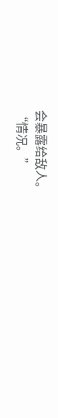会暴露给敌人。
“情况。”